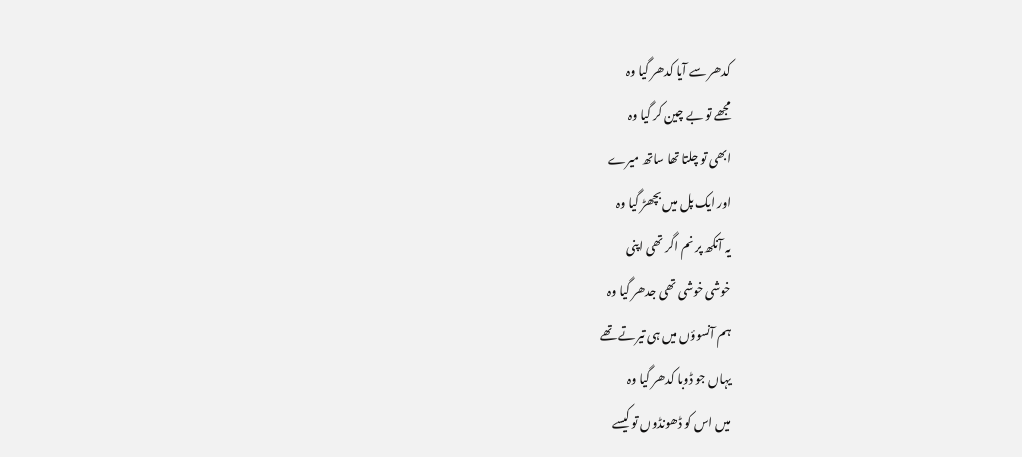کدھر سے آیا کدھر گیا وہ
مجھے تو بے چین کر گیا وہ
ابھی تو چلتا تھا ساتھ میرے
اور ایک پل میں بچھڑ گیا وہ
یہ آنکھ پر نم اگر تھی اپنی
خوشی خوشی تھی جدھر گیا وہ
ہم آنسوؤں میں ہی تیرتے تھے
یہاں جو ڈوبا کدھر گیا وہ
میں اس کو ڈھونڈوں تو کیسے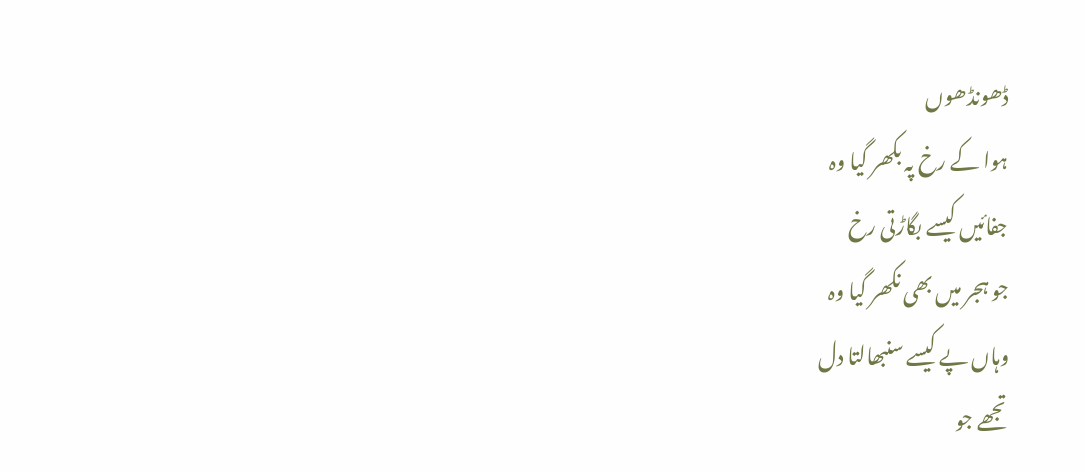ڈھونڈھوں
ہوا کے رخ پہ بکھر گیا وہ
جفائیں کیسے بگاڑتی رخ
جو ہجر میں بھی نکھر گیا وہ
وہاں پے کیسے سنبھالتا دل
تجھے جو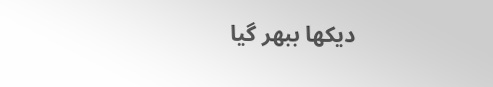دیکھا ببھر گیا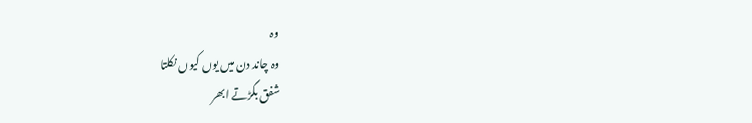وہ
وہ چاند دن میں یوں کیوں نکلتا
شفق بگڑتے ابھر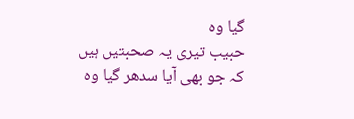گیا وہ
حبیب تیری یہ صحبتیں ہیں
کہ جو بھی آیا سدھر گیا وہ